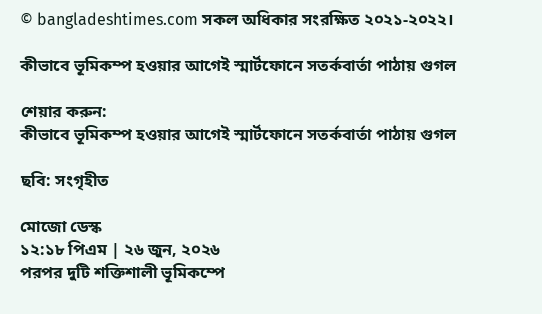© bangladeshtimes.com সকল অধিকার সংরক্ষিত ২০২১-২০২২।

কীভাবে ভূমিকম্প হওয়ার আগেই স্মার্টফোনে সতর্কবার্তা পাঠায় গুগল

শেয়ার করুন:
কীভাবে ভূমিকম্প হওয়ার আগেই স্মার্টফোনে সতর্কবার্তা পাঠায় গুগল

ছবি: সংগৃহীত

মোজো ডেস্ক
১২:১৮ পিএম | ২৬ জুন, ২০২৬
পরপর দুটি শক্তিশালী ভূমিকম্পে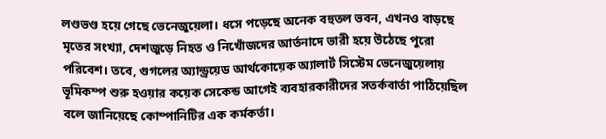লণ্ডভণ্ড হয়ে গেছে ভেনেজুয়েলা। ধসে পড়েছে অনেক বহুতল ভবন, এখনও বাড়ছে মৃতের সংখ্যা, দেশজুড়ে নিহত ও নিখোঁজদের আর্তনাদে ভারী হয়ে উঠেছে পুরো পরিবেশ। তবে, গুগলের অ্যান্ড্রয়েড আর্থকোয়েক অ্যালার্ট সিস্টেম ভেনেজুয়েলায় ভূমিকম্প শুরু হওয়ার কয়েক সেকেন্ড আগেই ব্যবহারকারীদের সতর্কবার্তা পাঠিয়েছিল বলে জানিয়েছে কোম্পানিটির এক কর্মকর্তা।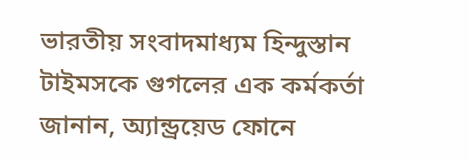ভারতীয় সংবাদমাধ্যম হিন্দুস্তান টাইমসকে গুগলের এক কর্মকর্তা জানান, অ্যান্ড্রয়েড ফোনে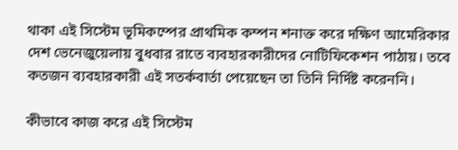থাকা এই সিস্টেম ভূমিকম্পের প্রাথমিক কম্পন শনাক্ত করে দক্ষিণ আমেরিকার দেশ ভেনেজুয়েলায় বুধবার রাতে ব্যবহারকারীদের নোটিফিকেশন পাঠায়। তবে কতজন ব্যবহারকারী এই সতর্কবার্তা পেয়েছেন তা তিনি নির্দিষ্ট করেননি।

কীভাবে কাজ করে এই সিস্টেম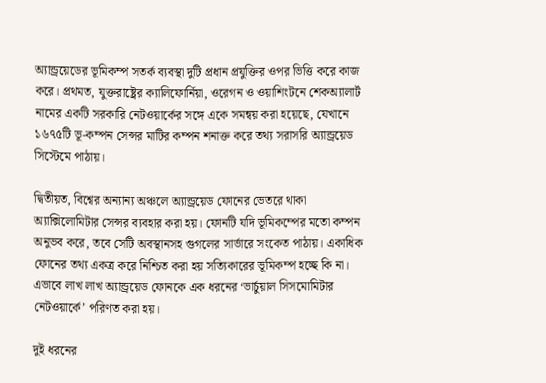অ্যান্ড্রয়েডের ভূমিকম্প সতর্ক ব্যবস্থা দুটি প্রধান প্রযুক্তির ওপর ভিত্তি করে কাজ করে। প্রথমত, যুক্তরাষ্ট্রের ক্যালিফোর্নিয়া, ওরেগন ও ওয়াশিংটনে শেকঅ্যালার্ট নামের একটি সরকারি নেটওয়ার্কের সঙ্গে একে সমন্বয় করা হয়েছে, যেখানে ১৬৭৫টি ভূ-কম্পন সেন্সর মাটির কম্পন শনাক্ত করে তথ্য সরাসরি অ্যান্ড্রয়েড সিস্টেমে পাঠায়।

দ্বিতীয়ত, বিশ্বের অন্যান্য অঞ্চলে অ্যান্ড্রয়েড ফোনের ভেতরে থাকা অ্যাক্সিলোমিটার সেন্সর ব্যবহার করা হয়। ফোনটি যদি ভূমিকম্পের মতো কম্পন অনুভব করে, তবে সেটি অবস্থানসহ গুগলের সার্ভারে সংকেত পাঠায়। একাধিক ফোনের তথ্য একত্র করে নিশ্চিত করা হয় সত্যিকারের ভূমিকম্প হচ্ছে কি না। এভাবে লাখ লাখ অ্যান্ড্রয়েড ফোনকে এক ধরনের ‘ভার্চুয়াল সিসমোমিটার নেটওয়ার্কে’ পরিণত করা হয়।

দুই ধরনের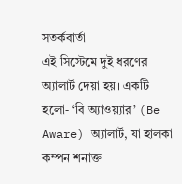সতর্কবার্তা
এই সিস্টেমে দুই ধরণের অ্যালার্ট দেয়া হয়। একটি হলো- ‘বি অ্যাওয়্যার’ (Be Aware) অ্যালার্ট, যা হালকা কম্পন শনাক্ত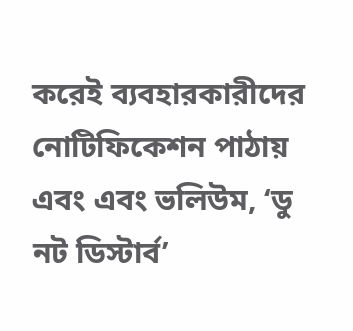করেই ব্যবহারকারীদের নোটিফিকেশন পাঠায় এবং এবং ভলিউম, ‘ডু নট ডিস্টার্ব’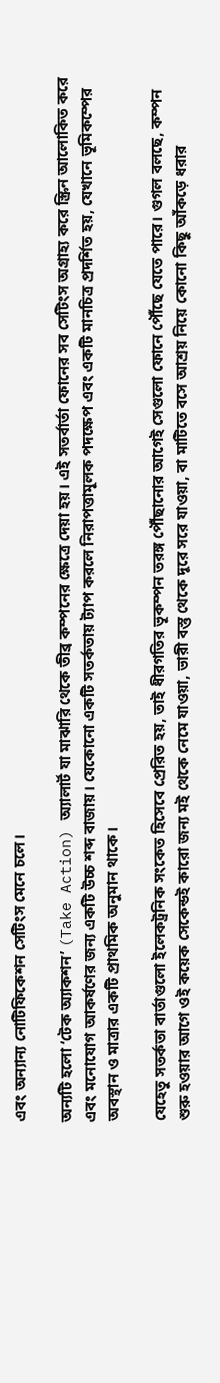এবং অন্যান্য নোটিফিকেশন সেটিংস মেনে চলে।

অন্যটি হলো ‘টেক অ্যাকশন’ (Take Action) অ্যালার্ট যা মাঝারি থেকে তীব্র কম্পনের ক্ষেত্রে দেয়া হয়। এই সতর্বার্তা ফোনের সব সেটিংস অগ্রাহ্য করে স্ক্রিন আলোকিত করে এবং মনোযোগ আকর্ষণের জন্য একটি উচ্চ শব্দ বাজায়। যেকোনো একটি সতর্কতায় ট্যাপ করলে নিরাপত্তামূলক পদক্ষেপ এবং একটি মানচিত্র প্রদর্শিত হয়, যেখানে ভূমিকম্পের অবস্থান ও মাত্রার একটি প্রাথমিক অনুমান থাকে।

যেহেতু সতর্কতা বার্তাগুলো ইলেকট্রনিক সংকেত হিসেবে প্রেরিত হয়, তাই ধীরগতির ভূকম্পন তরঙ্গ পৌঁছানোর আগেই সেগুলো ফোনে পৌঁছে যেতে পারে। গুগল বলছে, কম্পন শুরু হওয়ার আগে ওই কয়েক সেকেন্ডই কারো জন্য মই থেকে নেমে যাওয়া, ভারী বস্তু থেকে দূরে সরে যাওয়া, বা মাটিতে বসে আশ্রয় নিয়ে কোনো কিছু আঁকড়ে ধরার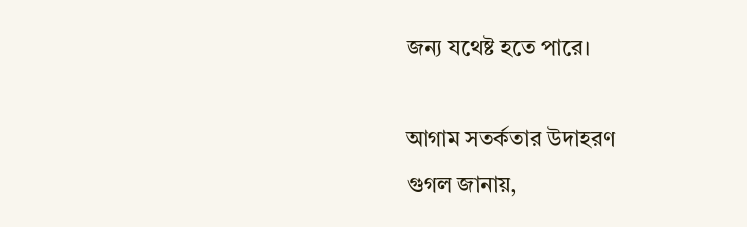জন্য যথেষ্ট হতে পারে।

আগাম সতর্কতার উদাহরণ
গুগল জানায়,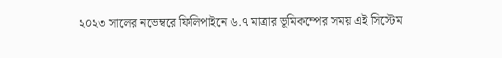২০২৩ সালের নভেম্বরে ফিলিপাইনে ৬.৭ মাত্রার ভূমিকম্পের সময় এই সিস্টেম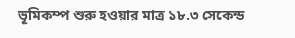ভূমিকম্প শুরু হওয়ার মাত্র ১৮.৩ সেকেন্ড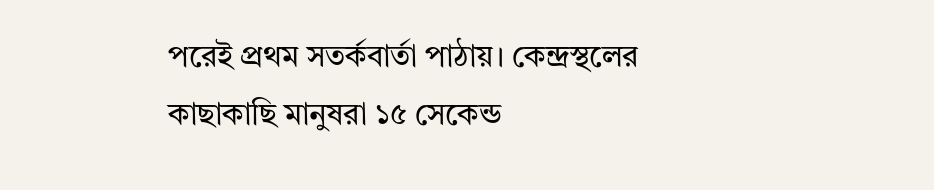পরেই প্রথম সতর্কবার্তা পাঠায়। কেন্দ্রস্থলের কাছাকাছি মানুষরা ১৫ সেকেন্ড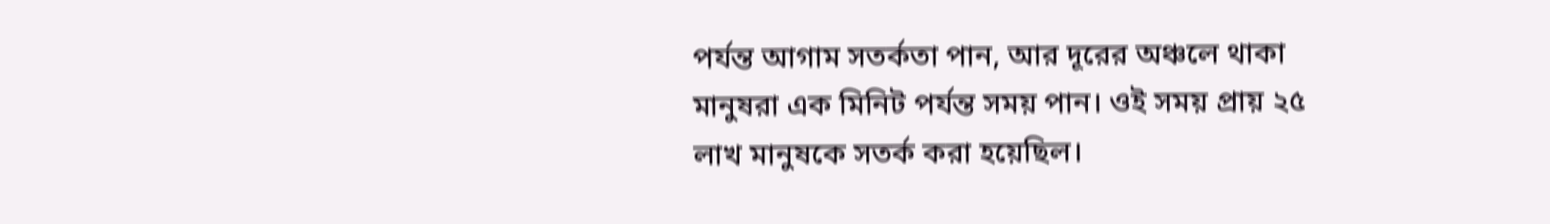পর্যন্ত আগাম সতর্কতা পান, আর দূরের অঞ্চলে থাকা মানুষরা এক মিনিট পর্যন্ত সময় পান। ওই সময় প্রায় ২৫ লাখ মানুষকে সতর্ক করা হয়েছিল।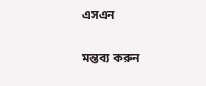এসএন

মন্তব্য করুন